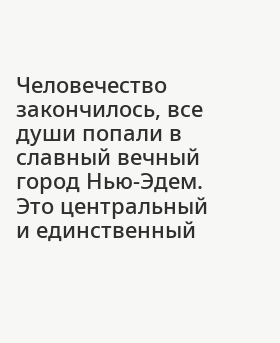Человечество закончилось, все души попали в славный вечный город Нью-Эдем. Это центральный и единственный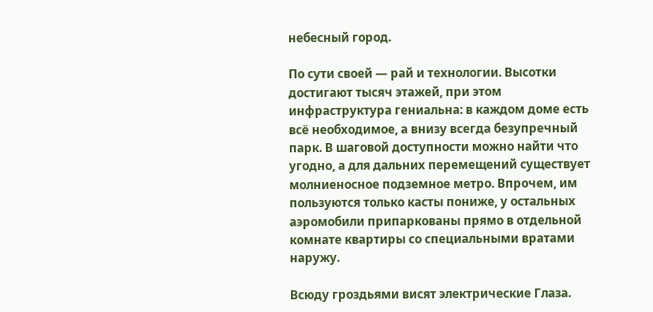небесный город.

По сути своей — рай и технологии. Высотки достигают тысяч этажей, при этом инфраструктура гениальна: в каждом доме есть всё необходимое, а внизу всегда безупречный парк. В шаговой доступности можно найти что угодно, а для дальних перемещений существует молниеносное подземное метро. Впрочем, им пользуются только касты пониже, у остальных аэромобили припаркованы прямо в отдельной комнате квартиры со специальными вратами наружу.

Всюду гроздьями висят электрические Глаза.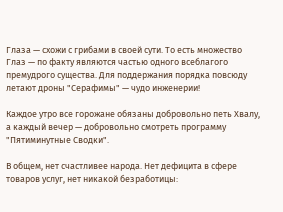Глаза — схожи с грибами в своей сути. То есть множество Глаз — по факту являются частью одного всеблагого премудрого существа. Для поддержания порядка повсюду летают дроны "Серафимы" — чудо инженерии!

Каждое утро все горожане обязаны добровольно петь Хвалу, а каждый вечер — добровольно смотреть программу "Пятиминутные Сводки".

В общем, нет счастливее народа. Нет дефицита в сфере товаров услуг, нет никакой безработицы: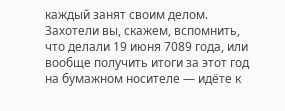каждый занят своим делом. Захотели вы, скажем, вспомнить, что делали 19 июня 7089 года, или вообще получить итоги за этот год на бумажном носителе — идёте к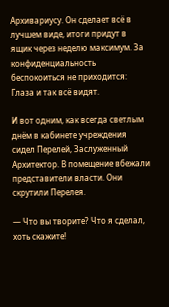Архивариусу. Он сделает всё в лучшем виде, итоги придут в ящик через неделю максимум. За конфиденциальность беспокоиться не приходится: Глаза и так всё видят.

И вот одним, как всегда светлым днём в кабинете учреждения сидел Перелей, Заслуженный Архитектор. В помещение вбежали представители власти. Они скрутили Перелея.

— Что вы творите? Что я сделал, хоть скажите!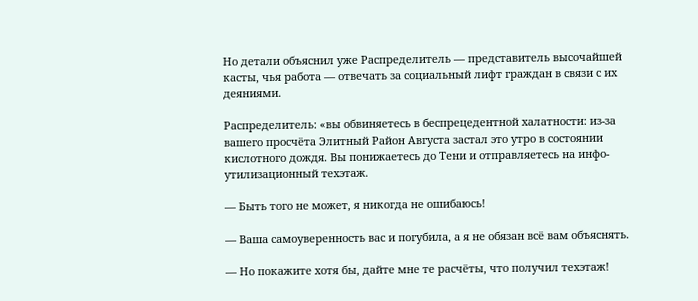Но детали объяснил уже Распределитель — представитель высочайшей касты, чья работа — отвечать за социальный лифт граждан в связи с их деяниями.

Распределитель: «вы обвиняетесь в беспрецедентной халатности: из-за вашего просчёта Элитный Район Августа застал это утро в состоянии кислотного дождя. Вы понижаетесь до Тени и отправляетесь на инфо-утилизационный техэтаж.

— Быть того не может, я никогда не ошибаюсь!

— Ваша самоуверенность вас и погубила, а я не обязан всё вам объяснять.

— Но покажите хотя бы, дайте мне те расчёты, что получил техэтаж!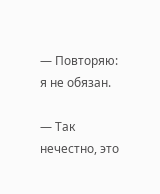— Повторяю: я не обязан.

— Так нечестно, это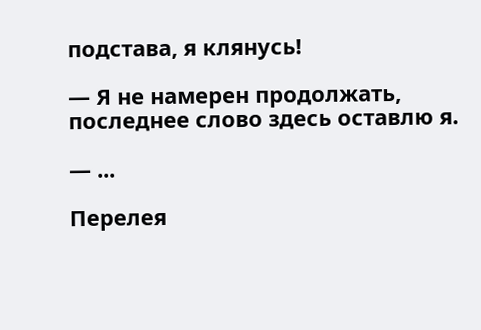подстава, я клянусь!

— Я не намерен продолжать, последнее слово здесь оставлю я.

— ...

Перелея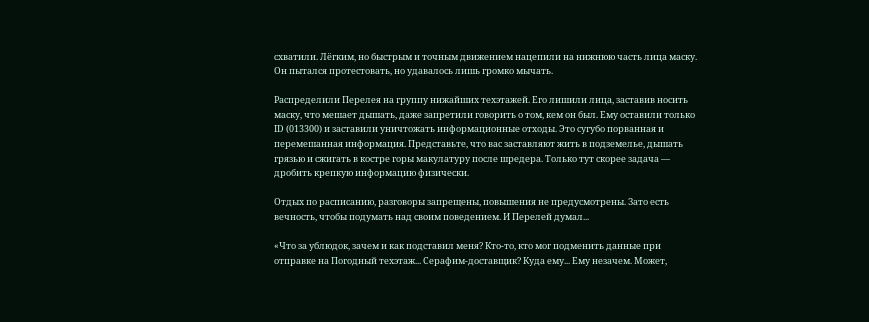схватили. Лёгким, но быстрым и точным движением нацепили на нижнюю часть лица маску. Он пытался протестовать, но удавалось лишь громко мычать.

Распределили Перелея на группу нижайших техэтажей. Его лишили лица, заставив носить маску, что мешает дышать, даже запретили говорить о том, кем он был. Ему оставили только ID (013300) и заставили уничтожать информационные отходы. Это сугубо порванная и перемешанная информация. Представьте, что вас заставляют жить в подземелье, дышать грязью и сжигать в костре горы макулатуру после шредера. Только тут скорее задача — дробить крепкую информацию физически.

Отдых по расписанию, разговоры запрещены, повышения не предусмотрены. Зато есть вечность, чтобы подумать над своим поведением. И Перелей думал...

«Что за ублюдок, зачем и как подставил меня? Кто-то, кто мог подменить данные при отправке на Погодный техэтаж... Серафим-доставщик? Куда ему... Ему незачем. Может,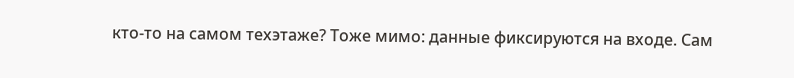кто-то на самом техэтаже? Тоже мимо: данные фиксируются на входе. Сам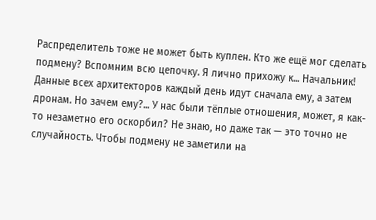Распределитель тоже не может быть куплен. Кто же ещё мог сделать подмену? Вспомним всю цепочку. Я лично прихожу к... Начальник! Данные всех архитекторов каждый день идут сначала ему, а затем дронам. Но зачем ему?... У нас были тёплые отношения, может, я как-то незаметно его оскорбил? Не знаю, но даже так — это точно не случайность. Чтобы подмену не заметили на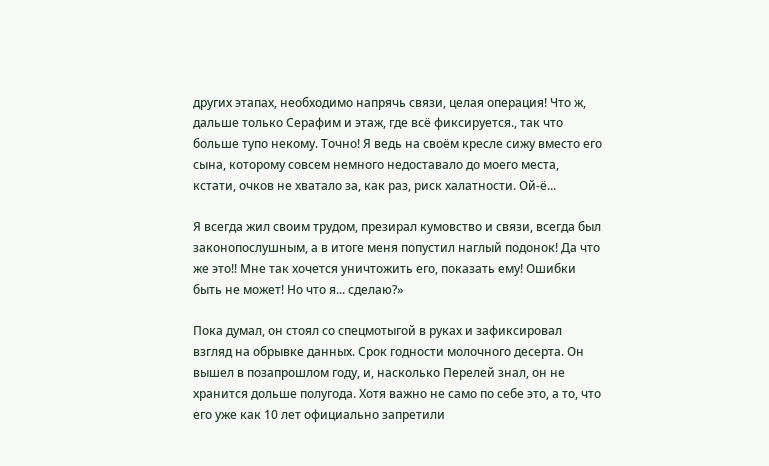других этапах, необходимо напрячь связи, целая операция! Что ж, дальше только Серафим и этаж, где всё фиксируется., так что больше тупо некому. Точно! Я ведь на своём кресле сижу вместо его сына, которому совсем немного недоставало до моего места, кстати, очков не хватало за, как раз, риск халатности. Ой-ё...

Я всегда жил своим трудом, презирал кумовство и связи, всегда был законопослушным, а в итоге меня попустил наглый подонок! Да что же это!! Мне так хочется уничтожить его, показать ему! Ошибки быть не может! Но что я... сделаю?»

Пока думал, он стоял со спецмотыгой в руках и зафиксировал взгляд на обрывке данных. Срок годности молочного десерта. Он вышел в позапрошлом году, и, насколько Перелей знал, он не хранится дольше полугода. Хотя важно не само по себе это, а то, что его уже как 10 лет официально запретили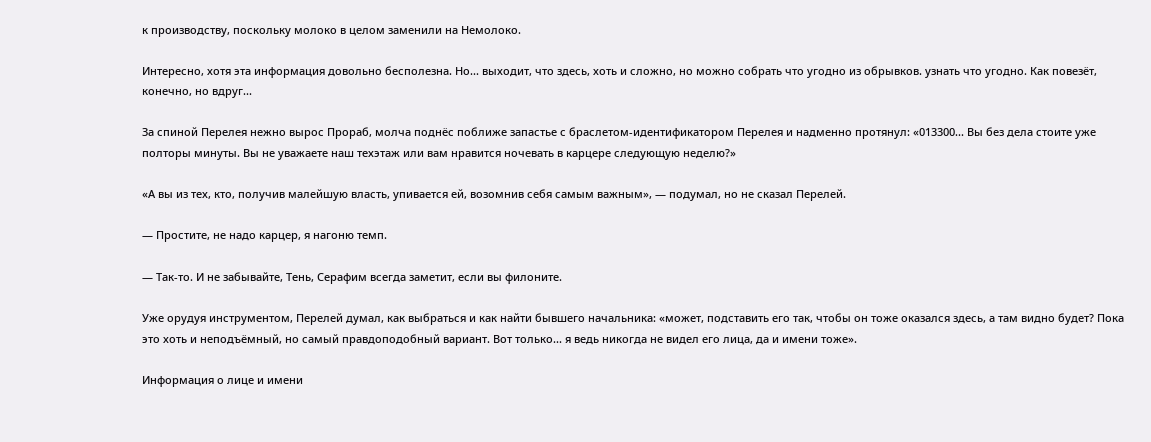к производству, поскольку молоко в целом заменили на Немолоко.

Интересно, хотя эта информация довольно бесполезна. Но... выходит, что здесь, хоть и сложно, но можно собрать что угодно из обрывков. узнать что угодно. Как повезёт, конечно, но вдруг...

За спиной Перелея нежно вырос Прораб, молча поднёс поближе запастье с браслетом-идентификатором Перелея и надменно протянул: «013300... Вы без дела стоите уже полторы минуты. Вы не уважаете наш техэтаж или вам нравится ночевать в карцере следующую неделю?»

«А вы из тех, кто, получив малейшую власть, упивается ей, возомнив себя самым важным», — подумал, но не сказал Перелей.

— Простите, не надо карцер, я нагоню темп.

— Так-то. И не забывайте, Тень, Серафим всегда заметит, если вы филоните.

Уже орудуя инструментом, Перелей думал, как выбраться и как найти бывшего начальника: «может, подставить его так, чтобы он тоже оказался здесь, а там видно будет? Пока это хоть и неподъёмный, но самый правдоподобный вариант. Вот только... я ведь никогда не видел его лица, да и имени тоже».

Информация о лице и имени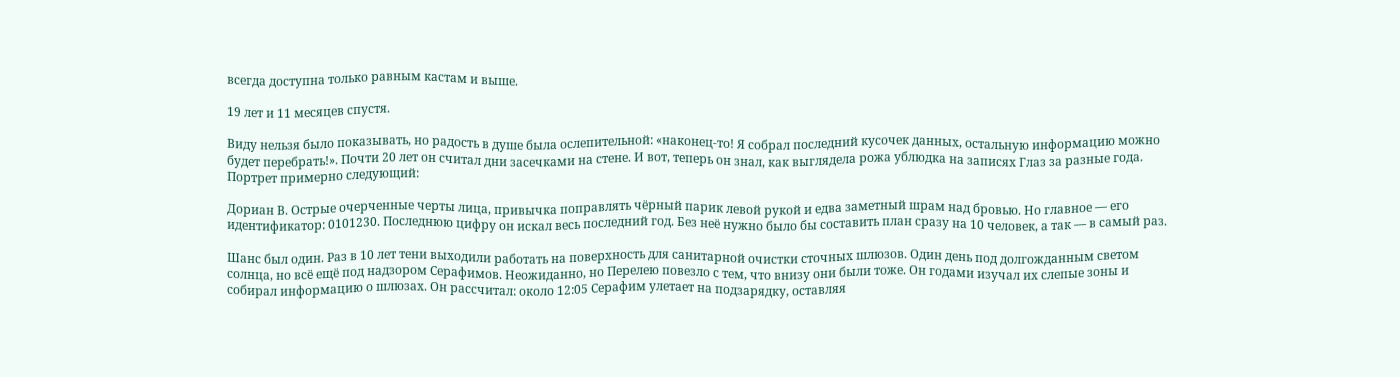всегда доступна только равным кастам и выше.

19 лет и 11 месяцев спустя.

Виду нельзя было показывать, но радость в душе была ослепительной: «наконец-то! Я собрал последний кусочек данных, остальную информацию можно будет перебрать!». Почти 20 лет он считал дни засечками на стене. И вот, теперь он знал, как выглядела рожа ублюдка на записях Глаз за разные года. Портрет примерно следующий:

Дориан В. Острые очерченные черты лица, привычка поправлять чёрный парик левой рукой и едва заметный шрам над бровью. Но главное — его идентификатор: 0101230. Последнюю цифру он искал весь последний год. Без неё нужно было бы составить план сразу на 10 человек, а так — в самый раз.

Шанс был один. Раз в 10 лет тени выходили работать на поверхность для санитарной очистки сточных шлюзов. Один день под долгожданным светом солнца, но всё ещё под надзором Серафимов. Неожиданно, но Перелею повезло с тем, что внизу они были тоже. Он годами изучал их слепые зоны и собирал информацию о шлюзах. Он рассчитал: около 12:05 Серафим улетает на подзарядку, оставляя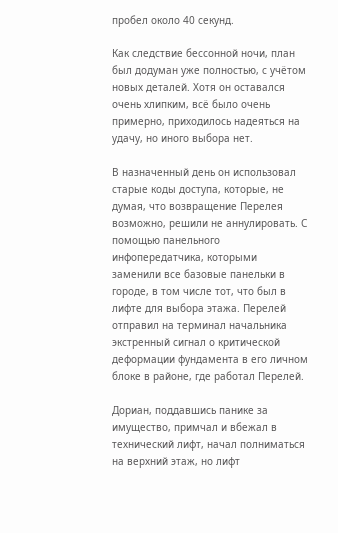пробел около 40 секунд.

Как следствие бессонной ночи, план был додуман уже полностью, с учётом новых деталей. Хотя он оставался очень хлипким, всё было очень примерно, приходилось надеяться на удачу, но иного выбора нет.

В назначенный день он использовал старые коды доступа, которые, не думая, что возвращение Перелея возможно, решили не аннулировать. С помощью панельного инфопередатчика, которыми заменили все базовые панельки в городе, в том числе тот, что был в лифте для выбора этажа. Перелей отправил на терминал начальника экстренный сигнал о критической деформации фундамента в его личном блоке в районе, где работал Перелей.

Дориан, поддавшись панике за имущество, примчал и вбежал в технический лифт, начал полниматься на верхний этаж, но лифт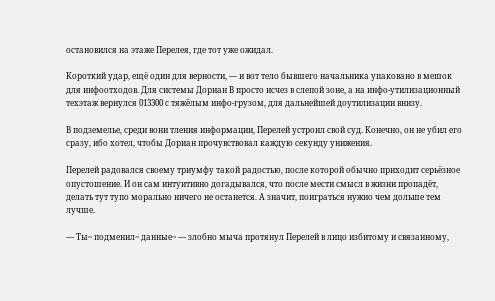остановился на этаже Перелея, где тот уже ожидал.

Короткий удар, ещё один для верности, — и вот тело бывшего начальника упаковано в мешок для инфоотходов. Для системы Дориан В просто исчез в слепой зоне, а на инфо-утилизационный техэтаж вернулся 013300 с тяжёлым инфо-грузом, для дальнейшей доутилизации внизу.

В подземелье, среди вони тления информации, Перелей устроил свой суд. Конечно, он не убил его сразу, ибо хотел, чтобы Дориан прочувствовал каждую секунду унижения.

Перелей радовался своему триумфу такой радостью, после которой обычно приходит серьёзное опустошение. И он сам интуитивно догадывался, что после мести смысл в жизни пропадёт, делать тут тупо морально ничего не останется. А значит, поиграться нужно чем дольше тем лучше.

— Ты~ подменил~ данные~ — злобно мыча протянул Перелей в лицо избитому и связанному,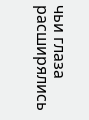чьи глаза расширялись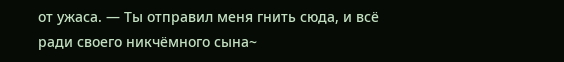от ужаса. — Ты отправил меня гнить сюда, и всё ради своего никчёмного сына~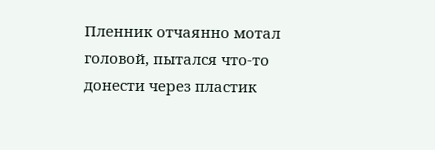Пленник отчаянно мотал головой, пытался что-то донести через пластик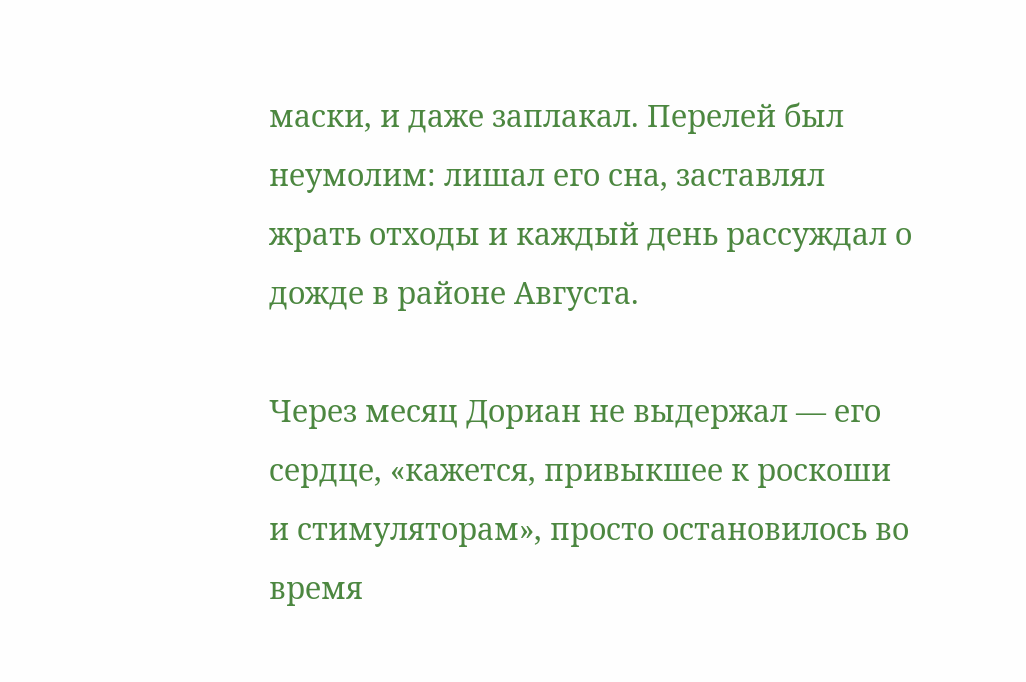маски, и даже заплакал. Перелей был неумолим: лишал его сна, заставлял жрать отходы и каждый день рассуждал о дожде в районе Августа.

Через месяц Дориан не выдержал — его сердце, «кажется, привыкшее к роскоши и стимуляторам», просто остановилось во время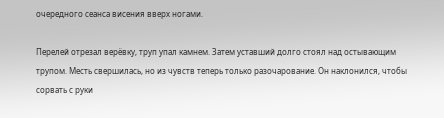очередного сеанса висения вверх ногами.

Перелей отрезал верёвку, труп упал камнем. Затем уставший долго стоял над остывающим трупом. Месть свершилась, но из чувств теперь только разочарование. Он наклонился, чтобы сорвать с руки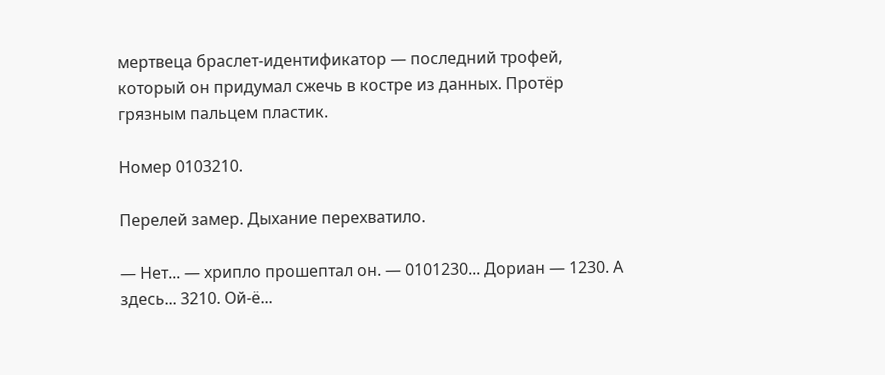мертвеца браслет-идентификатор — последний трофей, который он придумал сжечь в костре из данных. Протёр грязным пальцем пластик.

Номер 0103210.

Перелей замер. Дыхание перехватило.

— Нет... — хрипло прошептал он. — 0101230... Дориан — 1230. А здесь... 3210. Ой-ё...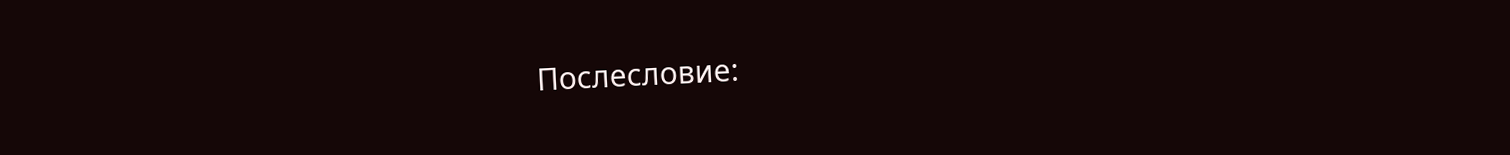Послесловие: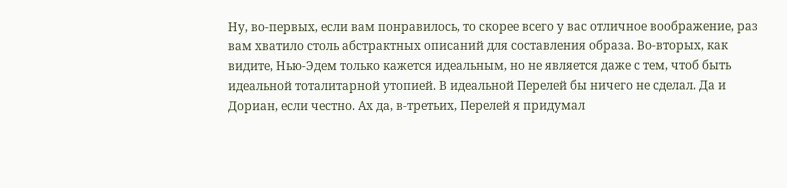Ну, во-первых, если вам понравилось, то скорее всего у вас отличное воображение, раз вам хватило столь абстрактных описаний для составления образа. Во-вторых, как видите, Нью-Эдем только кажется идеальным, но не является даже с тем, чтоб быть идеальной тоталитарной утопией. В идеальной Перелей бы ничего не сделал. Да и Дориан, если честно. Ах да, в-третьих, Перелей я придумал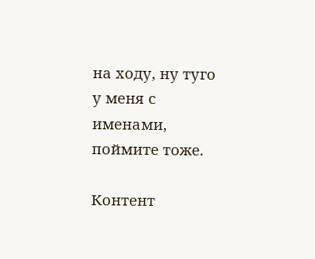на ходу, ну туго у меня с именами, поймите тоже.

Контент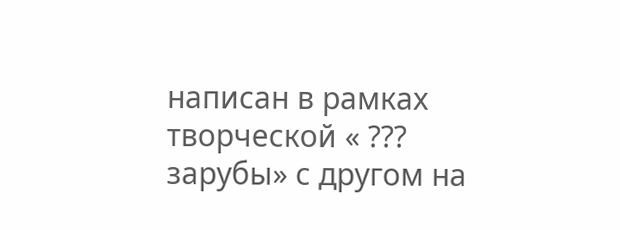написан в рамках творческой « ??? зарубы» с другом на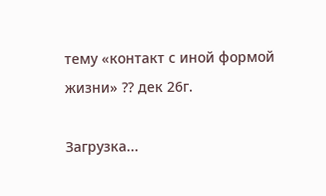тему «контакт с иной формой жизни» ?? дек 26г.

Загрузка...